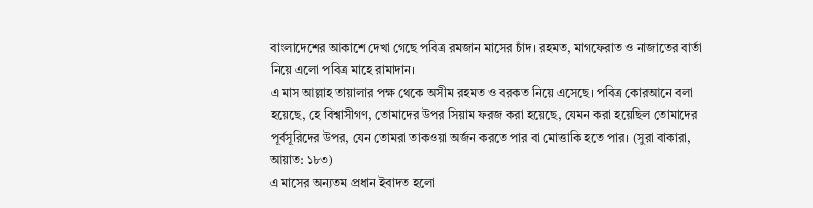বাংলাদেশের আকাশে দেখা গেছে পবিত্র রমজান মাসের চাঁদ। রহমত, মাগফেরাত ও নাজাতের বার্তা নিয়ে এলো পবিত্র মাহে রামাদান।
এ মাস আল্লাহ তায়ালার পক্ষ থেকে অসীম রহমত ও বরকত নিয়ে এসেছে। পবিত্র কোরআনে বলা হয়েছে, হে বিশ্বাসীগণ, তোমাদের উপর সিয়াম ফরজ করা হয়েছে, যেমন করা হয়েছিল তোমাদের পূর্বসূরিদের উপর, যেন তোমরা তাকওয়া অর্জন করতে পার বা মোত্তাকি হতে পার। (সুরা বাকারা, আয়াত: ১৮৩)
এ মাসের অন্যতম প্রধান ইবাদত হলো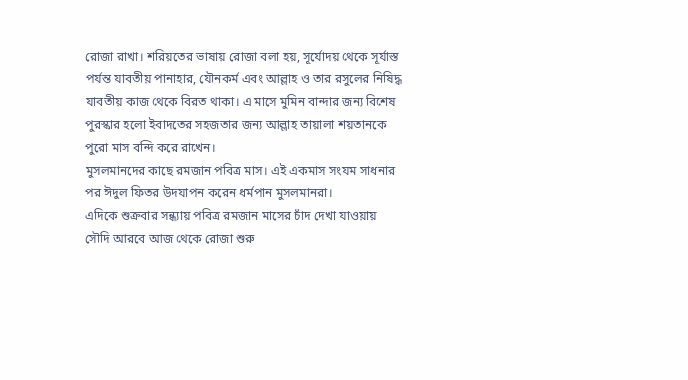রোজা রাখা। শরিয়তের ভাষায় রোজা বলা হয়, সূর্যোদয় থেকে সূর্যাস্ত পর্যন্ত যাবতীয় পানাহার, যৌনকর্ম এবং আল্লাহ ও তার রসুলের নিষিদ্ধ যাবতীয় কাজ থেকে বিরত থাকা। এ মাসে মুমিন বান্দার জন্য বিশেষ পুরস্কার হলো ইবাদতের সহজতার জন্য আল্লাহ তায়ালা শয়তানকে পুরো মাস বন্দি করে রাখেন।
মুসলমানদের কাছে রমজান পবিত্র মাস। এই একমাস সংযম সাধনার পর ঈদুল ফিতর উদযাপন করেন ধর্মপান মুসলমানরা।
এদিকে শুক্রবার সন্ধ্যায় পবিত্র রমজান মাসের চাঁদ দেখা যাওয়ায় সৌদি আরবে আজ থেকে রোজা শুরু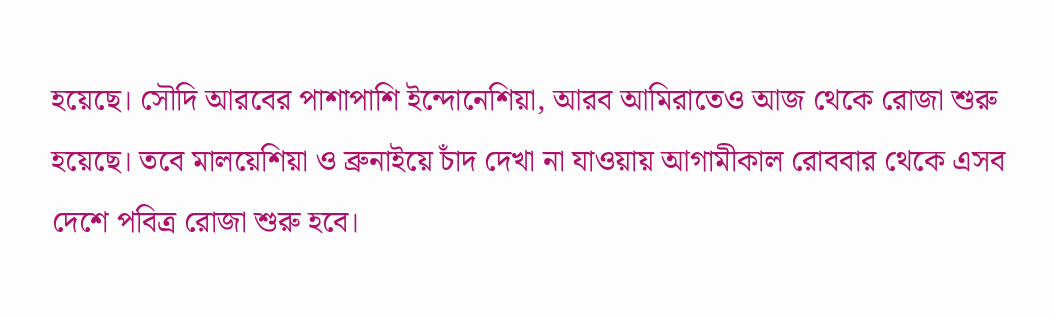হয়েছে। সৌদি আরবের পাশাপাশি ইন্দোনেশিয়া, আরব আমিরাতেও আজ থেকে রোজা শুরু হয়েছে। তবে মালয়েশিয়া ও ব্রুনাইয়ে চাঁদ দেখা না যাওয়ায় আগামীকাল রোববার থেকে এসব দেশে পবিত্র রোজা শুরু হবে।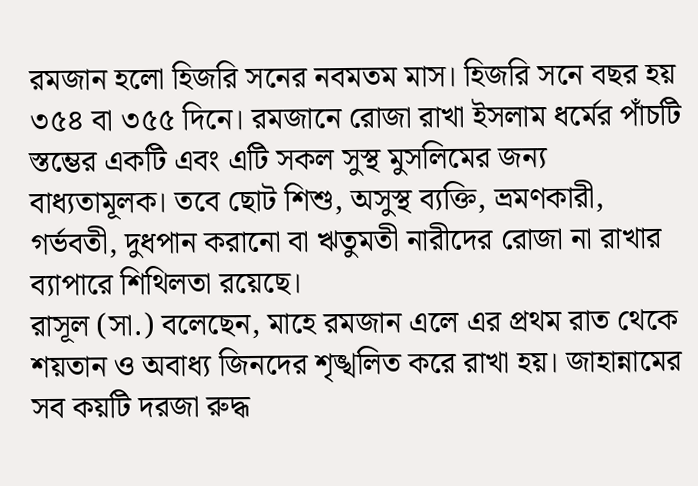রমজান হলো হিজরি সনের নবমতম মাস। হিজরি সনে বছর হয় ৩৫৪ বা ৩৫৫ দিনে। রমজানে রোজা রাখা ইসলাম ধর্মের পাঁচটি স্তম্ভের একটি এবং এটি সকল সুস্থ মুসলিমের জন্য বাধ্যতামূলক। তবে ছোট শিশু, অসুস্থ ব্যক্তি, ভ্রমণকারী, গর্ভবতী, দুধপান করানো বা ঋতুমতী নারীদের রোজা না রাখার ব্যাপারে শিথিলতা রয়েছে।
রাসূল (সা.) বলেছেন, মাহে রমজান এলে এর প্রথম রাত থেকে শয়তান ও অবাধ্য জিনদের শৃঙ্খলিত করে রাখা হয়। জাহান্নামের সব কয়টি দরজা রুদ্ধ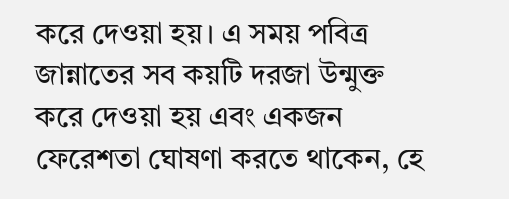করে দেওয়া হয়। এ সময় পবিত্র জান্নাতের সব কয়টি দরজা উন্মুক্ত করে দেওয়া হয় এবং একজন ফেরেশতা ঘোষণা করতে থাকেন, হে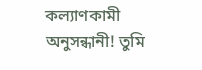কল্যাণকামী অনুসন্ধানী! তুমি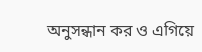অনুসন্ধান কর ও এগিয়ে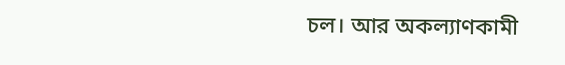চল। আর অকল্যাণকামী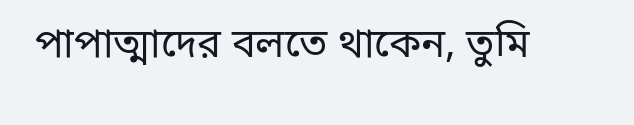পাপাত্মাদের বলতে থাকেন, তুমি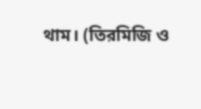থাম। (তিরমিজি ও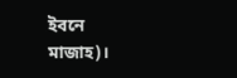ইবনে মাজাহ)।